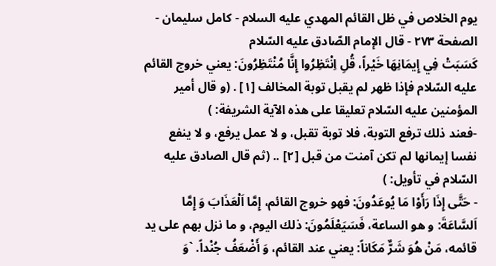يوم الخلاص في ظل القائم المهدي عليه السلام - كامل سليمان - الصفحة ٢٧٣ - قال الإمام الصّادق عليه السّلام
كَسَبَتْ فِي إِيمَانِهَا خَيْراً، قُلِ اِنْتَظِرُوا إِنَّا مُنْتَظِرُونَ: يعني خروج القائم عليه السّلام فإذا ظهر لم يقبل توبة المخالف [١] . (و قال أمير المؤمنين عليه السّلام تعليقا على هذه الآية الشريفة: )
-فعند ذلك ترفع التوبة، فلا توبة تقبل، و لا عمل يرفع، و لا ينفع نفسا إيمانها لم تكن آمنت من قبل [٢] .. (ثم قال الصادق عليه السّلام في تأويل: )
- حَتَّى إِذَا رَأَوْا مَا يُوعَدُونَ: فهو خروج القائم، إِمَّا اَلْعَذَابَ وَ إِمَّا اَلسَّاعَةَ: و هو الساعة، فَسَيَعْلَمُونَ: ذلك اليوم، و ما نزل بهم على يد قائمه، مَنْ هُوَ شَرٌّ مَكَاناً: يعني عند القائم، وَ أَضْعَفُ جُنْداً. `وَ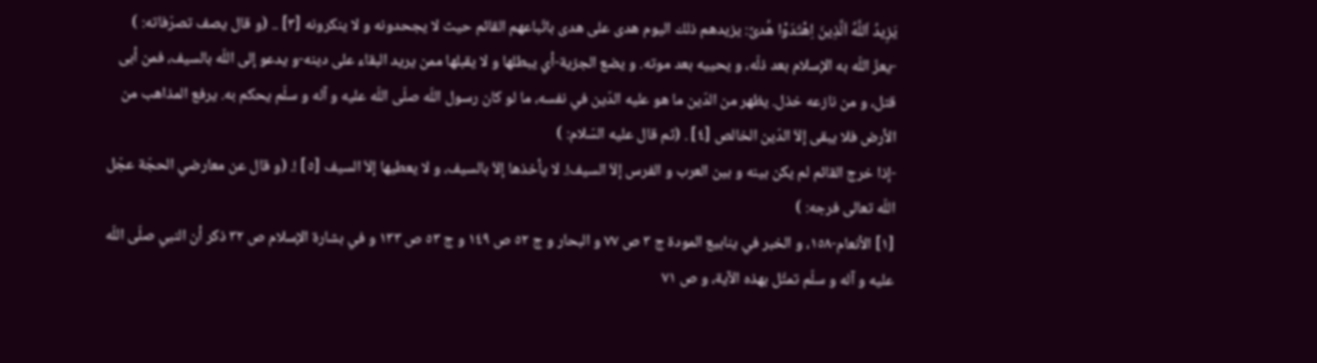يَزِيدُ اَللَّهُ اَلَّذِينَ اِهْتَدَوْا هُدىً: يزيدهم ذلك اليوم هدى على هدى باتّباعهم القائم حيث لا يجحدونه و لا ينكرونه [٣] .. (و قال يصف تصرّفاته: )
-يعزّ اللّه به الإسلام بعد ذلّه، و يحييه بعد موته. و يضع الجزية-أي يبطلها و لا يقبلها ممن يريد البقاء على دينه-و يدعو إلى اللّه بالسيف، فمن أبى قتل، و من نازعه خذل. يظهر من الدّين ما هو عليه الدّين في نفسه، ما لو كان رسول اللّه صلّى اللّه عليه و آله و سلّم يحكم به. يرفع المذاهب من الأرض فلا يبقى إلاّ الدّين الخالص [٤] . (ثم قال عليه السّلام: )
-إذا خرج القائم لم يكن بينه و بين العرب و الفرس إلاّ السيف!. لا يأخذها إلاّ بالسيف، و لا يعطيها إلاّ السيف [٥] !. (و قال عن معارضي الحجّة عجّل اللّه تعالى فرجه: )
[١] الأنعام-١٥٨، و الخبر في ينابيع المودة ج ٣ ص ٧٧ و البحار و ج ٥٢ ص ١٤٩ و ج ٥٣ ص ١٣٣ و في بشارة الإسلام ص ٣٢ ذكر أن النبي صلّى اللّه عليه و آله و سلّم تمثّل بهذه الآية، و ص ٧١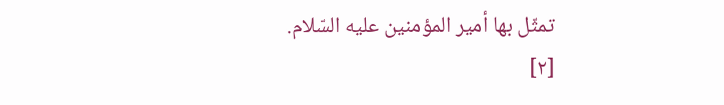تمثّل بها أمير المؤمنين عليه السّلام.
[٢]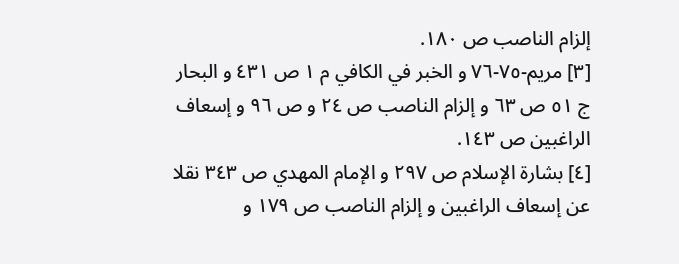إلزام الناصب ص ١٨٠.
[٣] مريم-٧٥-٧٦ و الخبر في الكافي م ١ ص ٤٣١ و البحار ج ٥١ ص ٦٣ و إلزام الناصب ص ٢٤ و ص ٩٦ و إسعاف الراغبين ص ١٤٣.
[٤] بشارة الإسلام ص ٢٩٧ و الإمام المهدي ص ٣٤٣ نقلا عن إسعاف الراغبين و إلزام الناصب ص ١٧٩ و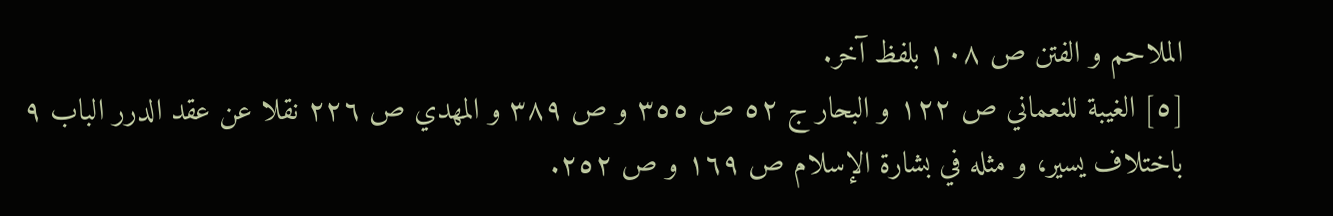الملاحم و الفتن ص ١٠٨ بلفظ آخر.
[٥] الغيبة للنعماني ص ١٢٢ و البحار ج ٥٢ ص ٣٥٥ و ص ٣٨٩ و المهدي ص ٢٢٦ نقلا عن عقد الدرر الباب ٩ باختلاف يسير، و مثله في بشارة الإسلام ص ١٦٩ و ص ٢٥٢.